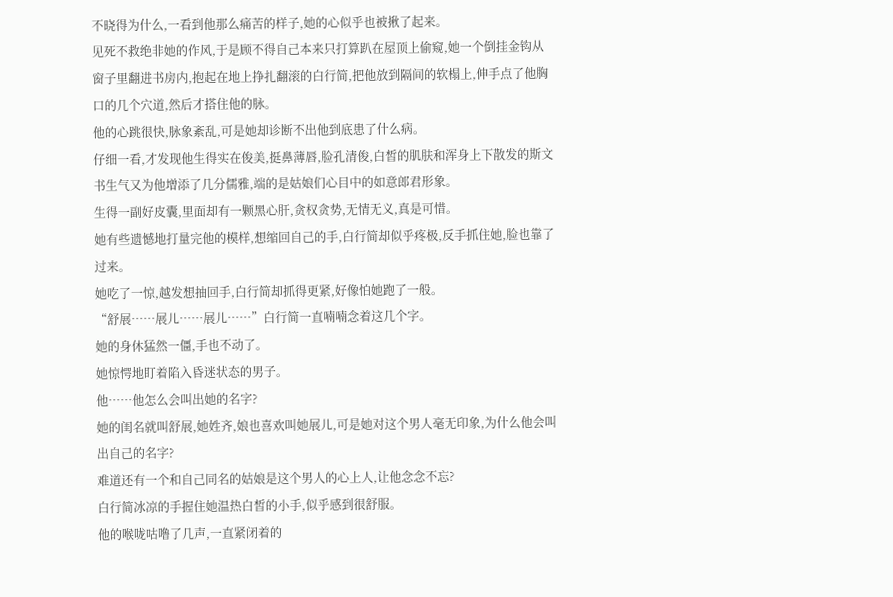不晓得为什么,一看到他那么痛苦的样子,她的心似乎也被揪了起来。
见死不救绝非她的作风,于是顾不得自己本来只打算趴在屋顶上偷窥,她一个倒挂金钩从窗子里翻进书房内,抱起在地上挣扎翻滚的白行简,把他放到隔间的软榻上,伸手点了他胸口的几个穴道,然后才搭住他的脉。
他的心跳很快,脉象紊乱,可是她却诊断不出他到底患了什么病。
仔细一看,才发现他生得实在俊美,挺鼻薄唇,脸孔清俊,白皙的肌肤和浑身上下散发的斯文书生气又为他增添了几分儒雅,端的是姑娘们心目中的如意郎君形象。
生得一副好皮囊,里面却有一颗黑心肝,贪权贪势,无情无义,真是可惜。
她有些遗憾地打量完他的模样,想缩回自己的手,白行简却似乎疼极,反手抓住她,脸也靠了过来。
她吃了一惊,越发想抽回手,白行简却抓得更紧,好像怕她跑了一般。
“舒展……展儿……展儿……”白行简一直喃喃念着这几个字。
她的身休猛然一僵,手也不动了。
她惊愕地盯着陷入昏迷状态的男子。
他……他怎么会叫出她的名字?
她的闺名就叫舒展,她姓齐,娘也喜欢叫她展儿,可是她对这个男人毫无印象,为什么他会叫出自己的名字?
难道还有一个和自己同名的姑娘是这个男人的心上人,让他念念不忘?
白行简冰凉的手握住她温热白皙的小手,似乎感到很舒服。
他的喉咙咕噜了几声,一直紧闭着的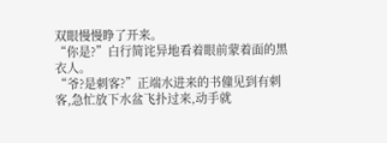双眼慢慢睁了开来。
“你是?”白行简诧异地看着眼前蒙着面的黑衣人。
“爷?是刺客?”正端水进来的书僮见到有刺客,急忙放下水盆飞扑过来,动手就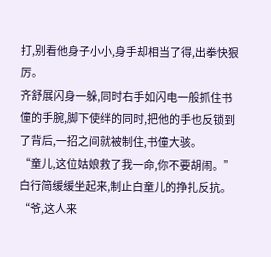打,别看他身子小小,身手却相当了得,出拳快狠厉。
齐舒展闪身一躲,同时右手如闪电一般抓住书僮的手腕,脚下使绊的同时,把他的手也反锁到了背后,一招之间就被制住,书僮大骇。
“童儿,这位姑娘救了我一命,你不要胡闹。”白行简缓缓坐起来,制止白童儿的挣扎反抗。
“爷,这人来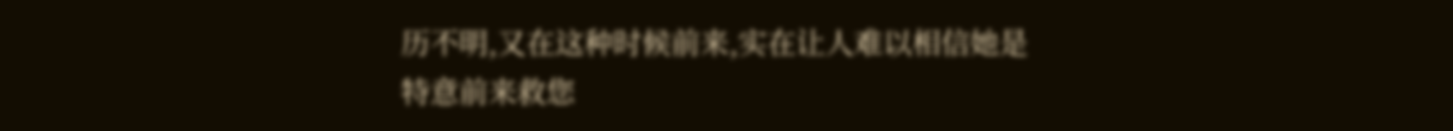历不明,又在这种时候前来,实在让人难以相信她是特意前来救您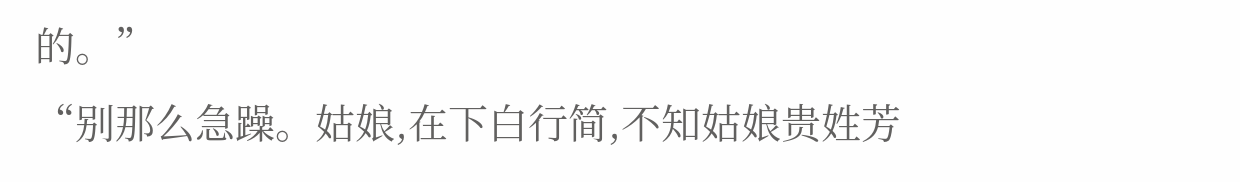的。”
“别那么急躁。姑娘,在下白行简,不知姑娘贵姓芳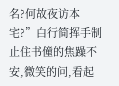名?何故夜访本宅?”白行简挥手制止住书僮的焦躁不安,微笑的问,看起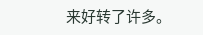来好转了许多。